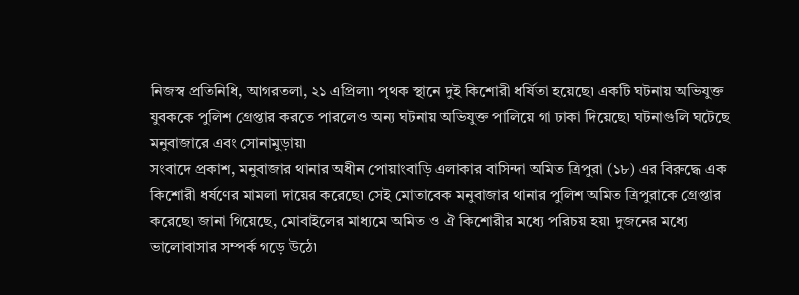নিজস্ব প্রতিনিধি, আগরতলা, ২১ এপ্রিল৷৷ পৃথক স্থানে দুই কিশোরী ধর্ষিতা হয়েছে৷ একটি ঘটনায় অভিযুক্ত যুবককে পুলিশ গ্রেপ্তার করতে পারলেও অন্য ঘটনায় অভিযুক্ত পালিয়ে গা ঢাকা দিয়েছে৷ ঘটনাগুলি ঘটেছে মনুবাজারে এবং সোনামুড়ায়৷
সংবাদে প্রকাশ, মনুবাজার থানার অধীন পোয়াংবাড়ি এলাকার বাসিন্দা অমিত ত্রিপুরা (১৮) এর বিরুদ্ধে এক কিশোরী ধর্ষণের মামলা দায়ের করেছে৷ সেই মোতাবেক মনুবাজার থানার পুলিশ অমিত ত্রিপুরাকে গ্রেপ্তার করেছে৷ জানা গিয়েছে, মোবাইলের মাধ্যমে অমিত ও ঐ কিশোরীর মধ্যে পরিচয় হয়৷ দুজনের মধ্যে ভালোবাসার সম্পর্ক গড়ে উঠে৷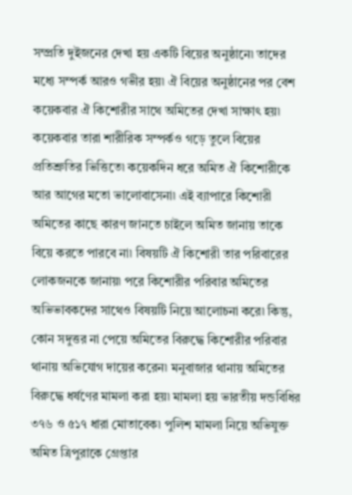সম্প্রতি দুইজনের দেখা হয় একটি বিয়ের অনুষ্ঠানে৷ তাদের মধ্যে সম্পর্ক আরও গভীর হয়৷ ঐ বিয়ের অনুষ্ঠানের পর বেশ কয়েকবার ঐ কিশোরীর সাথে অমিতের দেখা সাক্ষাৎ হয়৷ কয়েকবার তারা শারীরিক সম্পর্কও গড়ে তুলে বিয়ের প্রতিশ্রুতির ভিত্তিতে৷ কয়েকদিন ধরে অমিত ঐ কিশোরীকে আর আগের মতো ভালোবাসেনা৷ এই ব্যাপারে কিশোরী অমিতের কাছে কারণ জানতে চাইলে অমিত জানায় তাকে বিয়ে করতে পারবে না৷ বিষয়টি ঐ কিশোরী তার পরিবারের লোকজনকে জানায়৷ পরে কিশোরীর পরিবার অমিতের অভিভাবকদের সাথেও বিষয়টি নিয়ে আলোচনা করে৷ কিন্তু, কোন সদুত্তর না পেয়ে অমিতের বিরুদ্ধে কিশোরীর পরিবার থানায় অভিযোগ দায়ের করেন৷ মনুবাজার থানায় অমিতের বিরুদ্ধে ধর্ষণের মামলা করা হয়৷ মামলা হয় ভারতীয় দন্ডবিধির ৩৭৬ ও ৫১৭ ধারা মোতাবেক৷ পুলিশ মামলা নিয়ে অভিযুক্ত অমিত ত্রিপুরাকে গ্রেপ্তার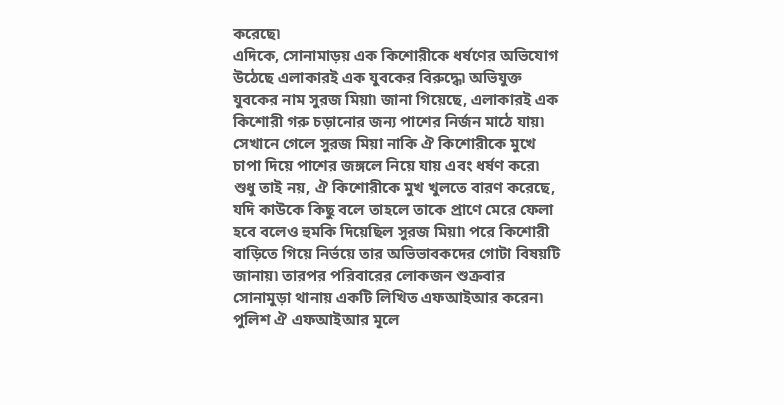করেছে৷
এদিকে, সোনামাড়য় এক কিশোরীকে ধর্ষণের অভিযোগ উঠেছে এলাকারই এক যুবকের বিরুদ্ধে৷ অভিযুক্ত যুবকের নাম সুরজ মিয়া৷ জানা গিয়েছে, এলাকারই এক কিশোরী গরু চড়ানোর জন্য পাশের নির্জন মাঠে যায়৷ সেখানে গেলে সুরজ মিয়া নাকি ঐ কিশোরীকে মুখে চাপা দিয়ে পাশের জঙ্গলে নিয়ে যায় এবং ধর্ষণ করে৷ শুধু তাই নয়, ঐ কিশোরীকে মুখ খুলতে বারণ করেছে, যদি কাউকে কিছু বলে তাহলে তাকে প্রাণে মেরে ফেলা হবে বলেও হুমকি দিয়েছিল সুরজ মিয়া৷ পরে কিশোরী বাড়িতে গিয়ে নির্ভয়ে তার অভিভাবকদের গোটা বিষয়টি জানায়৷ তারপর পরিবারের লোকজন শুক্রবার সোনামুড়া থানায় একটি লিখিত এফআইআর করেন৷ পুলিশ ঐ এফআইআর মূলে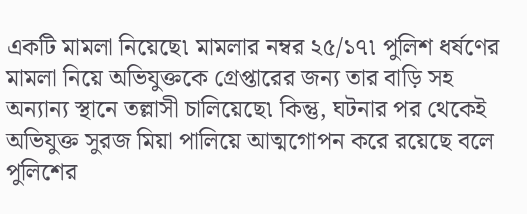একটি মামলা নিয়েছে৷ মামলার নম্বর ২৫/১৭৷ পুলিশ ধর্ষণের মামলা নিয়ে অভিযুক্তকে গ্রেপ্তারের জন্য তার বাড়ি সহ অন্যান্য স্থানে তল্লাসী চালিয়েছে৷ কিন্তু, ঘটনার পর থেকেই অভিযুক্ত সুরজ মিয়া পালিয়ে আত্মগোপন করে রয়েছে বলে পুলিশের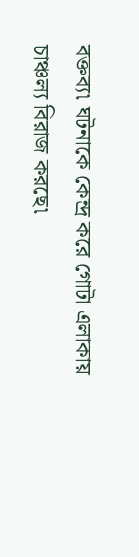বক্তব্য৷ ঘটনাকে কেন্দ্র করে গোটা এলাকায় চাঞ্চল্য বিরাজ করছে৷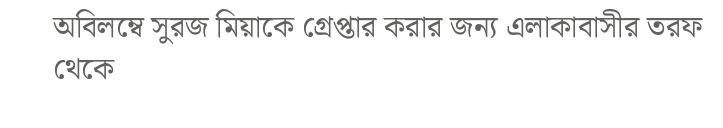অবিলম্বে সুরজ মিয়াকে গ্রেপ্তার করার জন্য এলাকাবাসীর তরফ থেকে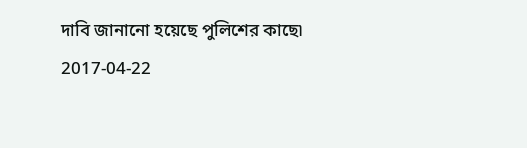দাবি জানানো হয়েছে পুলিশের কাছে৷
2017-04-22